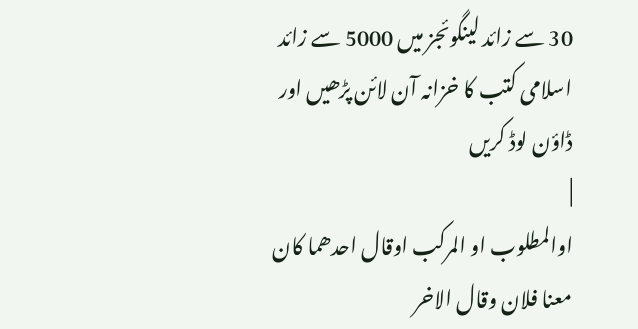30 سے زائد لینگوئجز میں 5000 سے زائد اسلامی کتب کا خزانہ آن لائن پڑھیں اور ڈاؤن لوڈ کریں
|
اوالمطلوب او المرکب اوقال احدھما کان معنا فلان وقال الاخر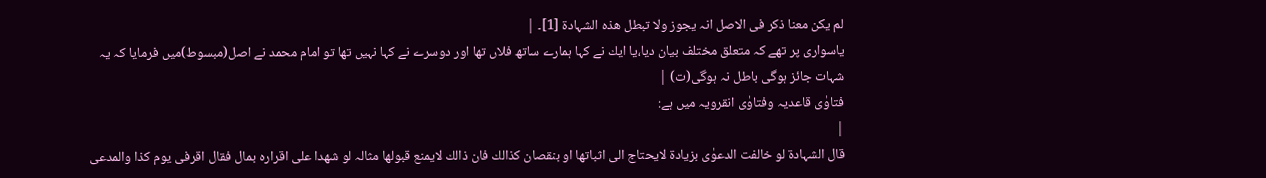لم یکن معنا ذکر فی الاصل انہ یجوز ولا تبطل ھذہ الشہادۃ [1]۔ |
یاسواری پر تھے کہ متعلق مختلف بیان دیا،یا ایك نے کہا ہمارے ساتھ فلاں تھا اور دوسرے نے کہا نہیں تھا تو امام محمد نے اصل(مبسوط)میں فرمایا کہ یہ شہات جائز ہوگی باطل نہ ہوگی(ت) |
فتاوٰی قاعدیہ وفتاوٰی انقرویہ میں ہے:
|
قال الشہادۃ لو خالفت الدعوٰی بزیادۃ لایحتاج الی اثباتھا او بنقصان کذالك فان ذالك لایمنع قبولھا مثالہ لو شھدا علی اقرارہ بمال فقال اقرفی یوم کذا والمدعی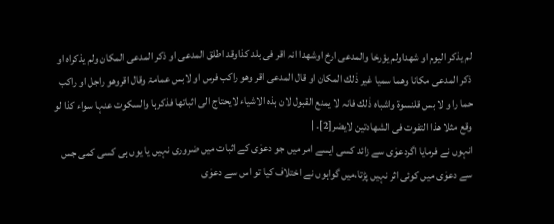لم یذکر الیوم او شھداولم یؤرخا والمدعی ارخ اوشھدا انہ اقر فی بلد کذاوقد اطلق المدعی او ذکر المدعی المکان ولم یذکراہ او ذکر المدعی مکانا وھما سمیا غیر ذٰلك المکان او قال المدعی اقر وھو راکب فرس او لابس عمامۃ وقال اقروھو راجل او راکب حما را و لا بس قلنسوۃ واشباہ ذٰلك فانہ لا یمنع القبول لان ہذہ الاشیاء لایحتاج الی اثباتھا فذکرہا والسکوت عنہا سواء کذا لو وقع مثلا ھذا التفوت فی الشھادتین لایضر[2]۔ |
انہوں نے فرمایا اگردعوٰی سے زائد کسی ایسے امر میں جو دعوٰی کے اثبات میں ضروری نہیں یا یوں ہی کسی کمی جس سے دعوٰی میں کوئی اثر نہیں پڑتا،میں گواہوں نے اختلاف کیا تو اس سے دعوٰی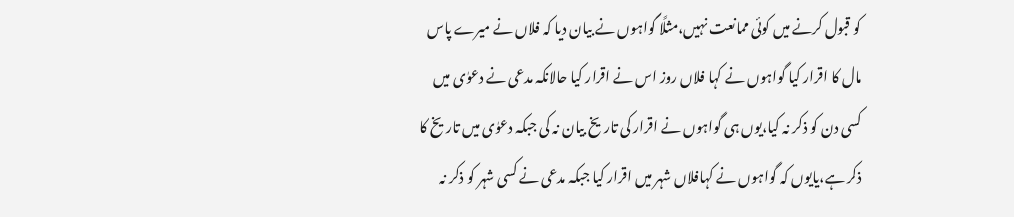کو قبول کرنے میں کوئی ممانعت نہیں،مثلًا گواہوں نے بیان دیا کہ فلاں نے میرے پاس مال کا اقرار کیا گواہوں نے کہا فلاں روز اس نے اقرار کیا حالانکہ مدعی نے دعوٰی میں کسی دن کو ذکر نہ کیا،یوں ہی گواہوں نے اقرار کی تاریخ بیان نہ کی جبکہ دعوٰی میں تاریخ کا ذکر ہے،یایوں کہ گواہوں نے کہافلاں شہر میں اقرار کیا جبکہ مدعی نے کسی شہر کو ذکر نہ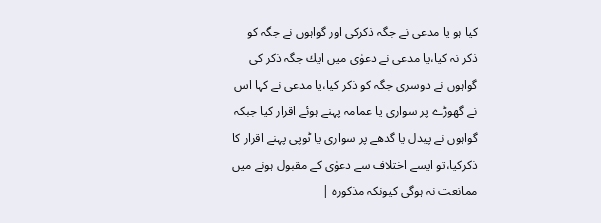کیا ہو یا مدعی نے جگہ ذکرکی اور گواہوں نے جگہ کو ذکر نہ کیا،یا مدعی نے دعوٰی میں ایك جگہ ذکر کی گواہوں نے دوسری جگہ کو ذکر کیا،یا مدعی نے کہا اس نے گھوڑے پر سواری یا عمامہ پہنے ہوئے اقرار کیا جبکہ گواہوں نے پیدل یا گدھے پر سواری یا ٹوپی پہنے اقرار کا ذکرکیا،تو ایسے اختلاف سے دعوٰی کے مقبول ہونے میں ممانعت نہ ہوگی کیونکہ مذکورہ |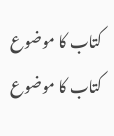کتاب کا موضوع
کتاب کا موضوع